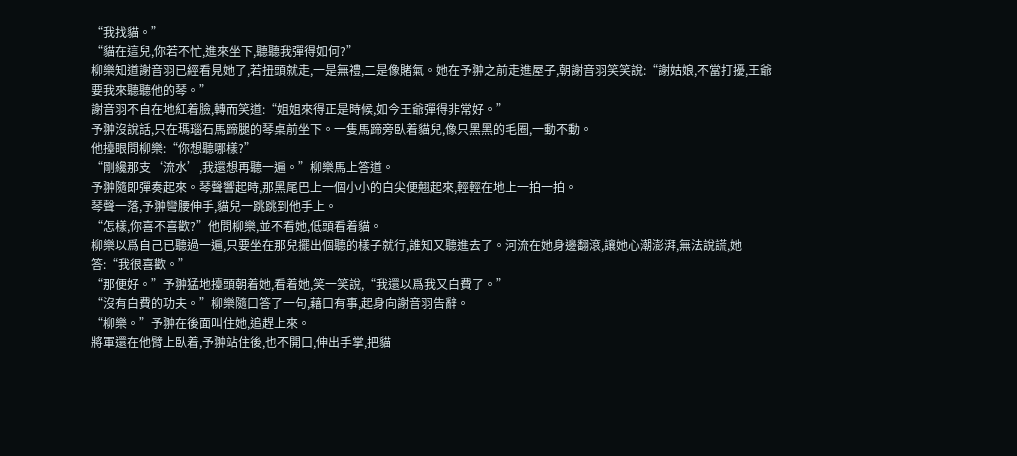“我找貓。”
“貓在這兒,你若不忙,進來坐下,聽聽我彈得如何?”
柳樂知道謝音羽已經看見她了,若扭頭就走,一是無禮,二是像賭氣。她在予翀之前走進屋子,朝謝音羽笑笑說:“謝姑娘,不當打擾,王爺要我來聽聽他的琴。”
謝音羽不自在地紅着臉,轉而笑道:“姐姐來得正是時候,如今王爺彈得非常好。”
予翀沒說話,只在瑪瑙石馬蹄腿的琴桌前坐下。一隻馬蹄旁臥着貓兒,像只黑黑的毛圈,一動不動。
他擡眼問柳樂:“你想聽哪樣?”
“剛纔那支‘流水’,我還想再聽一遍。”柳樂馬上答道。
予翀隨即彈奏起來。琴聲響起時,那黑尾巴上一個小小的白尖便翹起來,輕輕在地上一拍一拍。
琴聲一落,予翀彎腰伸手,貓兒一跳跳到他手上。
“怎樣,你喜不喜歡?”他問柳樂,並不看她,低頭看着貓。
柳樂以爲自己已聽過一遍,只要坐在那兒擺出個聽的樣子就行,誰知又聽進去了。河流在她身邊翻滾,讓她心潮澎湃,無法說謊,她答:“我很喜歡。”
“那便好。”予翀猛地擡頭朝着她,看着她,笑一笑說,“我還以爲我又白費了。”
“沒有白費的功夫。”柳樂隨口答了一句,藉口有事,起身向謝音羽告辭。
“柳樂。”予翀在後面叫住她,追趕上來。
將軍還在他臂上臥着,予翀站住後,也不開口,伸出手掌,把貓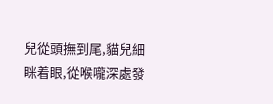兒從頭撫到尾,貓兒細眯着眼,從喉嚨深處發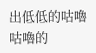出低低的咕嚕咕嚕的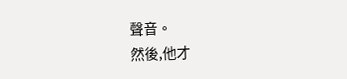聲音。
然後,他才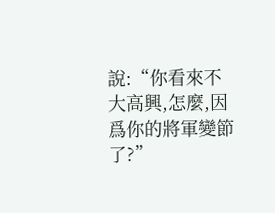說:“你看來不大高興,怎麼,因爲你的將軍變節了?”